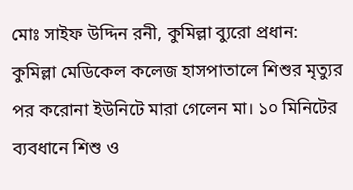মোঃ সাইফ উদ্দিন রনী, কুমিল্লা ব্যুরো প্রধান:
কুমিল্লা মেডিকেল কলেজ হাসপাতালে শিশুর মৃত্যুর পর করোনা ইউনিটে মারা গেলেন মা। ১০ মিনিটের ব্যবধানে শিশু ও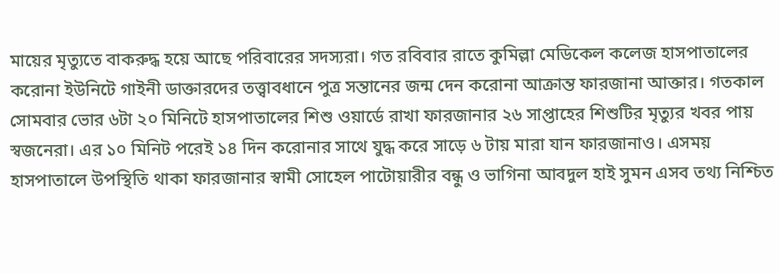মায়ের মৃত্যুতে বাকরুদ্ধ হয়ে আছে পরিবারের সদস্যরা। গত রবিবার রাতে কুমিল্লা মেডিকেল কলেজ হাসপাতালের করোনা ইউনিটে গাইনী ডাক্তারদের তত্ত্বাবধানে পুত্র সন্তানের জন্ম দেন করোনা আক্রান্ত ফারজানা আক্তার। গতকাল সোমবার ভোর ৬টা ২০ মিনিটে হাসপাতালের শিশু ওয়ার্ডে রাখা ফারজানার ২৬ সাপ্তাহের শিশুটির মৃত্যুর খবর পায় স্বজনেরা। এর ১০ মিনিট পরেই ১৪ দিন করোনার সাথে যুদ্ধ করে সাড়ে ৬ টায় মারা যান ফারজানাও। এসময় হাসপাতালে উপস্থিতি থাকা ফারজানার স্বামী সোহেল পাটোয়ারীর বন্ধু ও ভাগিনা আবদুল হাই সুমন এসব তথ্য নিশ্চিত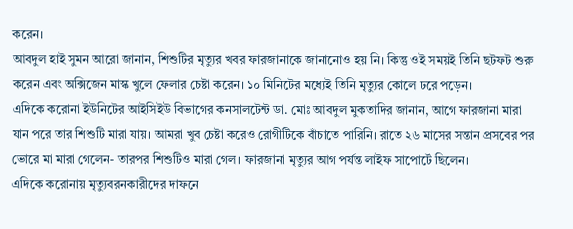করেন।
আবদুল হাই সুমন আরো জানান, শিশুটির মৃত্যুর খবর ফারজানাকে জানানোও হয় নি। কিন্তু ওই সময়ই তিনি ছটফট শুরু করেন এবং অক্সিজেন মাস্ক খুলে ফেলার চেষ্টা করেন। ১০ মিনিটের মধ্যেই তিনি মৃত্যুর কোলে ঢরে পড়েন।
এদিকে করোনা ইউনিটের আইসিইউ বিভাগের কনসালটেন্ট ডা. মোঃ আবদুল মুকতাদির জানান, আগে ফারজানা মারা যান পরে তার শিশুটি মারা যায়। আমরা খুব চেষ্টা করেও রোগীটিকে বাঁচাতে পারিনি। রাতে ২৬ মাসের সন্তান প্রসবের পর ভোরে মা মারা গেলেন- তারপর শিশুটিও মারা গেল। ফারজানা মৃত্যুর আগ পর্যন্ত লাইফ সাপোর্টে ছিলেন।
এদিকে করোনায় মৃত্যুবরনকারীদের দাফনে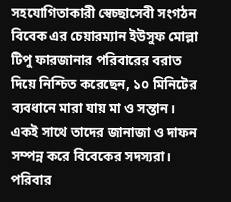সহযোগিতাকারী স্বেচ্ছাসেবী সংগঠন বিবেক এর চেয়ারম্যান ইউসুফ মোল্লা টিপু ফারজানার পরিবারের বরাত দিয়ে নিশ্চিত করেছেন, ১০ মিনিটের ব্যবধানে মারা যায় মা ও সন্তান। একই সাথে তাদের জানাজা ও দাফন সম্পন্ন করে বিবেকের সদস্যরা।
পরিবার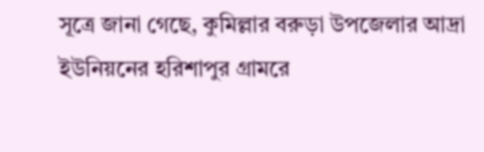সূত্রে জানা গেছে, কুমিল্লার বরুড়া উপজেলার আদ্রা ইউনিয়নের হরিশাপুর গ্রামরে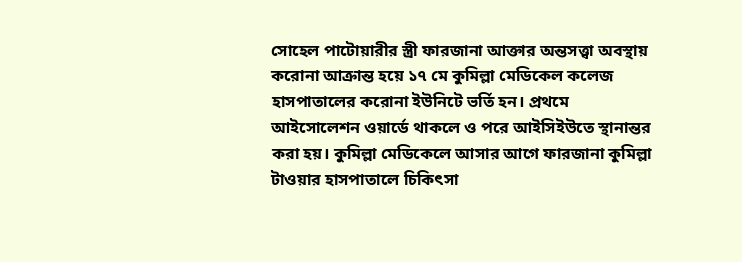সোহেল পাটোয়ারীর স্ত্রী ফারজানা আক্তার অন্তসত্ত্বা অবস্থায় করোনা আক্রান্ত হয়ে ১৭ মে কুমিল্লা মেডিকেল কলেজ হাসপাতালের করোনা ইউনিটে ভর্তি হন। প্রথমে আইসোলেশন ওয়ার্ডে থাকলে ও পরে আইসিইউতে স্থানান্তর করা হয়। কুমিল্লা মেডিকেলে আসার আগে ফারজানা কুমিল্লা টাওয়ার হাসপাতালে চিকিৎসা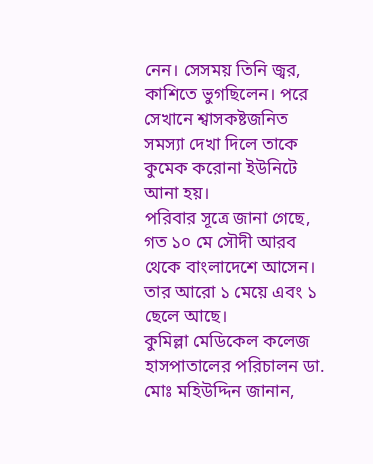নেন। সেসময় তিনি জ্বর, কাশিতে ভুগছিলেন। পরে সেখানে শ্বাসকষ্টজনিত সমস্যা দেখা দিলে তাকে কুমেক করোনা ইউনিটে আনা হয়।
পরিবার সূত্রে জানা গেছে, গত ১০ মে সৌদী আরব থেকে বাংলাদেশে আসেন। তার আরো ১ মেয়ে এবং ১ ছেলে আছে।
কুমিল্লা মেডিকেল কলেজ হাসপাতালের পরিচালন ডা. মোঃ মহিউদ্দিন জানান,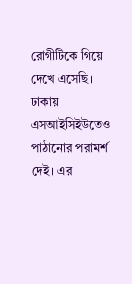রোগীটিকে গিয়ে দেখে এসেছি। ঢাকায় এসআইসিইউতেও পাঠানোর পরামর্শ দেই। এর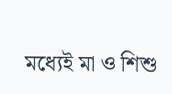মধ্যেই মা ও শিশু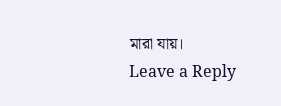মারা যায়।
Leave a Reply